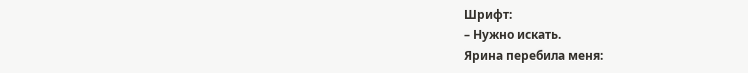Шрифт:
– Нужно искать.
Ярина перебила меня: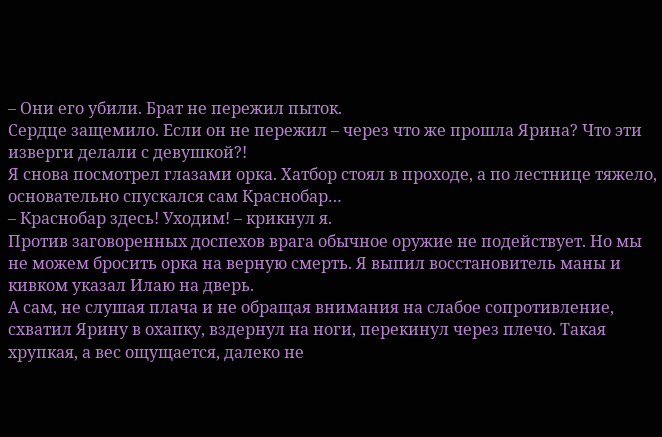– Они его убили. Брат не пережил пыток.
Сердце защемило. Если он не пережил – через что же прошла Ярина? Что эти изверги делали с девушкой?!
Я снова посмотрел глазами орка. Хатбор стоял в проходе, а по лестнице тяжело, основательно спускался сам Краснобар…
– Краснобар здесь! Уходим! – крикнул я.
Против заговоренных доспехов врага обычное оружие не подействует. Но мы не можем бросить орка на верную смерть. Я выпил восстановитель маны и кивком указал Илаю на дверь.
А сам, не слушая плача и не обращая внимания на слабое сопротивление, схватил Ярину в охапку, вздернул на ноги, перекинул через плечо. Такая хрупкая, а вес ощущается, далеко не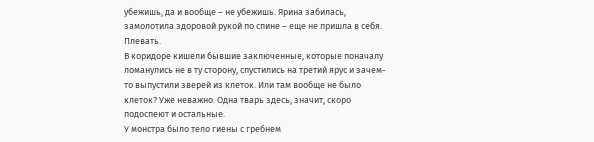убежишь, да и вообще – не убежишь. Ярина забилась, замолотила здоровой рукой по спине – еще не пришла в себя. Плевать.
В коридоре кишели бывшие заключенные, которые поначалу ломанулись не в ту сторону, спустились на третий ярус и зачем-то выпустили зверей из клеток. Или там вообще не было клеток? Уже неважно. Одна тварь здесь, значит, скоро подоспеют и остальные.
У монстра было тело гиены с гребнем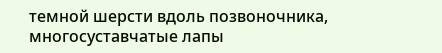темной шерсти вдоль позвоночника, многосуставчатые лапы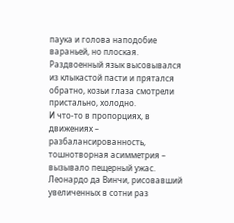паука и голова наподобие вараньей, но плоская. Раздвоенный язык высовывался из клыкастой пасти и прятался обратно, козьи глаза смотрели пристально, холодно.
И что-то в пропорциях, в движениях – разбалансированность, тошнотворная асимметрия – вызывало пещерный ужас.
Леонардо да Винчи, рисовавший увеличенных в сотни раз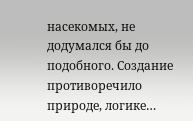насекомых, не додумался бы до подобного. Создание противоречило природе, логике…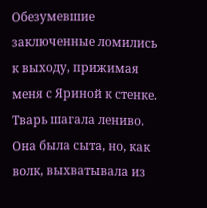Обезумевшие заключенные ломились к выходу, прижимая меня с Яриной к стенке. Тварь шагала лениво. Она была сыта, но, как волк, выхватывала из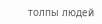толпы людей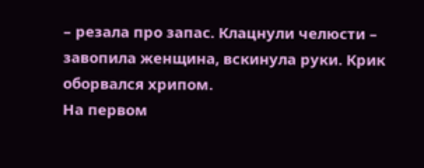– резала про запас. Клацнули челюсти – завопила женщина, вскинула руки. Крик оборвался хрипом.
На первом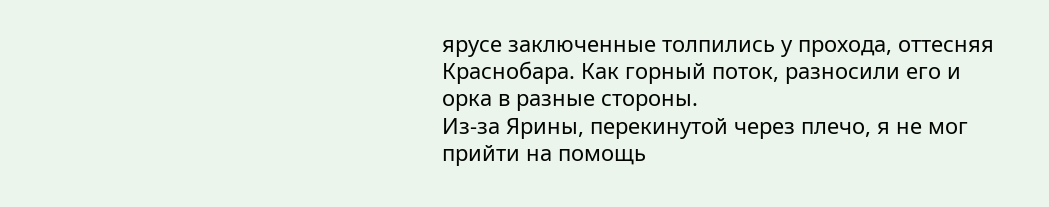ярусе заключенные толпились у прохода, оттесняя Краснобара. Как горный поток, разносили его и орка в разные стороны.
Из-за Ярины, перекинутой через плечо, я не мог прийти на помощь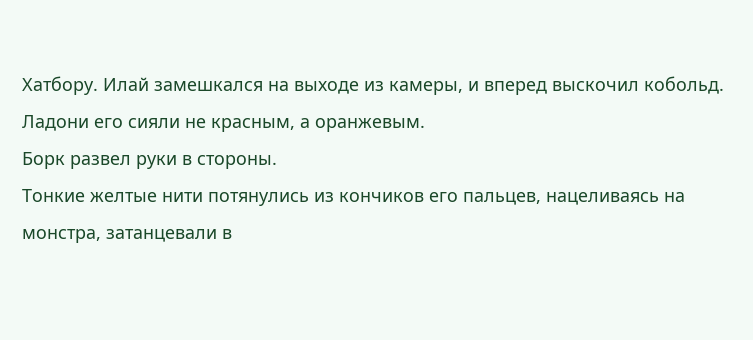Хатбору. Илай замешкался на выходе из камеры, и вперед выскочил кобольд. Ладони его сияли не красным, а оранжевым.
Борк развел руки в стороны.
Тонкие желтые нити потянулись из кончиков его пальцев, нацеливаясь на монстра, затанцевали в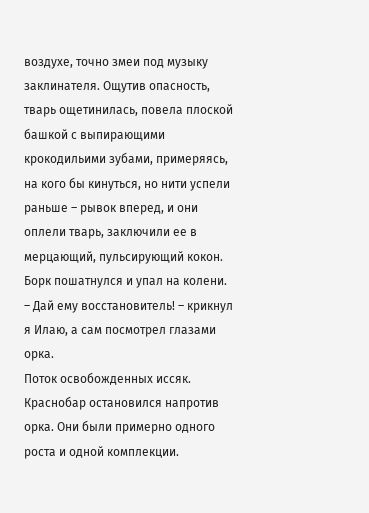воздухе, точно змеи под музыку заклинателя. Ощутив опасность, тварь ощетинилась, повела плоской башкой с выпирающими крокодильими зубами, примеряясь, на кого бы кинуться, но нити успели раньше – рывок вперед, и они оплели тварь, заключили ее в мерцающий, пульсирующий кокон. Борк пошатнулся и упал на колени.
– Дай ему восстановитель! – крикнул я Илаю, а сам посмотрел глазами орка.
Поток освобожденных иссяк. Краснобар остановился напротив орка. Они были примерно одного роста и одной комплекции.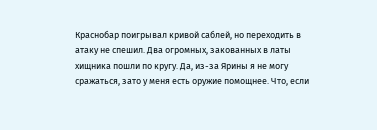Краснобар поигрывал кривой саблей, но переходить в атаку не спешил. Два огромных, закованных в латы хищника пошли по кругу. Да, из-за Ярины я не могу сражаться, зато у меня есть оружие помощнее. Что, если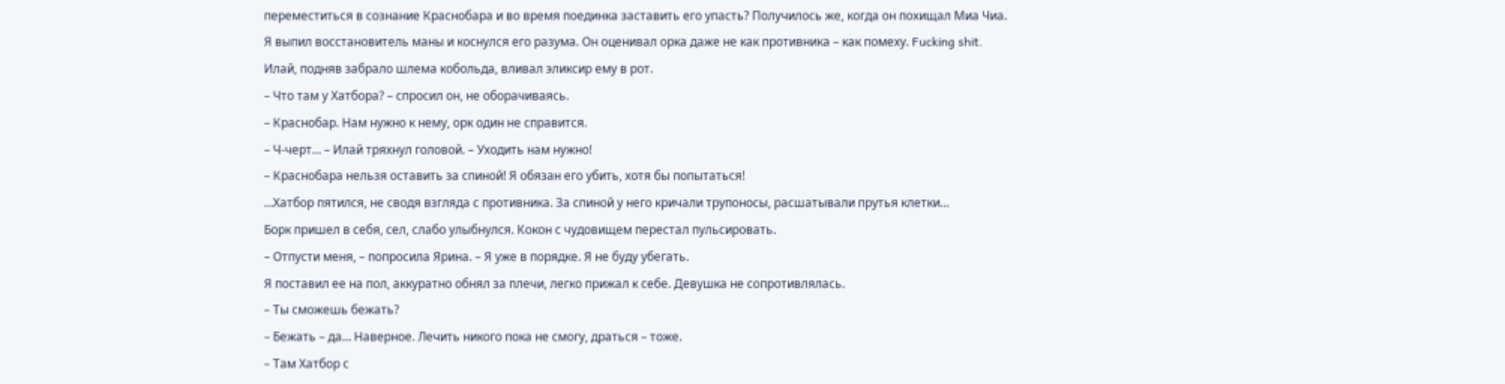переместиться в сознание Краснобара и во время поединка заставить его упасть? Получилось же, когда он похищал Миа Чиа.
Я выпил восстановитель маны и коснулся его разума. Он оценивал орка даже не как противника – как помеху. Fucking shit.
Илай, подняв забрало шлема кобольда, вливал эликсир ему в рот.
– Что там у Хатбора? – спросил он, не оборачиваясь.
– Краснобар. Нам нужно к нему, орк один не справится.
– Ч-черт… – Илай тряхнул головой. – Уходить нам нужно!
– Краснобара нельзя оставить за спиной! Я обязан его убить, хотя бы попытаться!
…Хатбор пятился, не сводя взгляда с противника. За спиной у него кричали трупоносы, расшатывали прутья клетки…
Борк пришел в себя, сел, слабо улыбнулся. Кокон с чудовищем перестал пульсировать.
– Отпусти меня, – попросила Ярина. – Я уже в порядке. Я не буду убегать.
Я поставил ее на пол, аккуратно обнял за плечи, легко прижал к себе. Девушка не сопротивлялась.
– Ты сможешь бежать?
– Бежать – да… Наверное. Лечить никого пока не смогу, драться – тоже.
– Там Хатбор с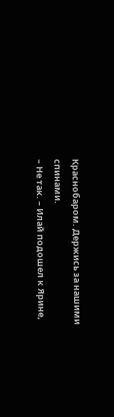Краснобаром. Держись за нашими спинами.
– Не так. – Илай подошел к Ярине,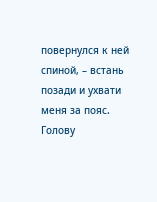повернулся к ней спиной, – встань позади и ухвати меня за пояс. Голову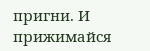пригни. И прижимайся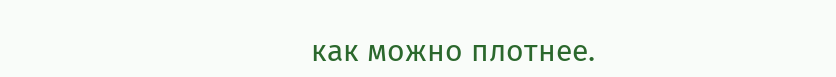как можно плотнее.